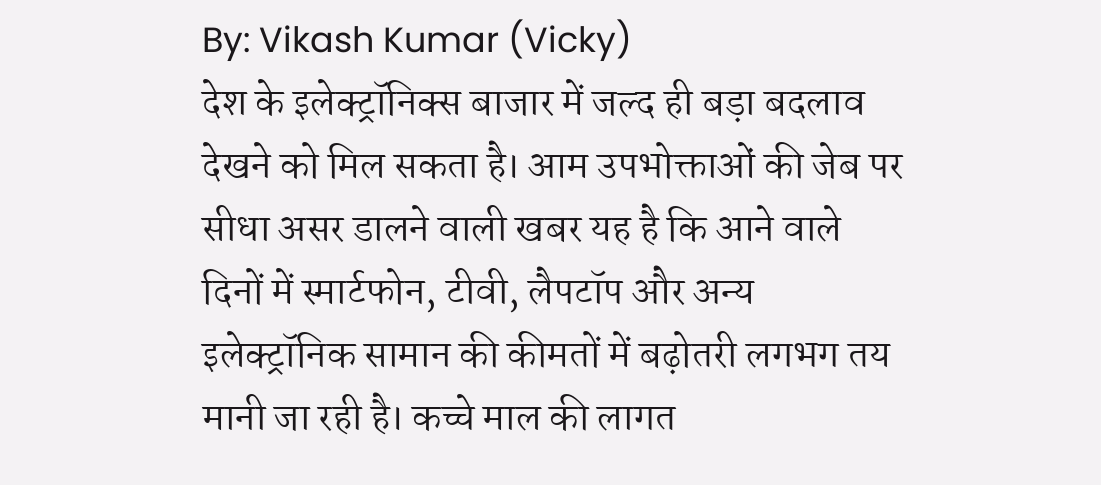By: Vikash Kumar (Vicky)
देश के इलेक्ट्रॉनिक्स बाजार में जल्द ही बड़ा बदलाव देखने को मिल सकता है। आम उपभोक्ताओं की जेब पर सीधा असर डालने वाली खबर यह है कि आने वाले दिनों में स्मार्टफोन, टीवी, लैपटॉप और अन्य इलेक्ट्रॉनिक सामान की कीमतों में बढ़ोतरी लगभग तय मानी जा रही है। कच्चे माल की लागत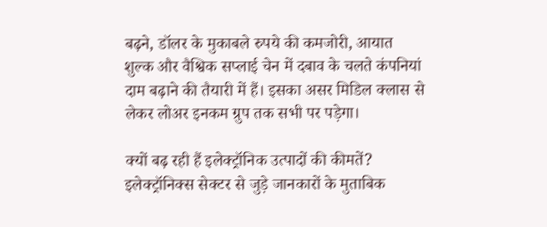बढ़ने, डॉलर के मुकाबले रुपये की कमजोरी, आयात शुल्क और वैश्विक सप्लाई चेन में दबाव के चलते कंपनियां दाम बढ़ाने की तैयारी में हैं। इसका असर मिडिल क्लास से लेकर लोअर इनकम ग्रुप तक सभी पर पड़ेगा।

क्यों बढ़ रही हैं इलेक्ट्रॉनिक उत्पादों की कीमतें?
इलेक्ट्रॉनिक्स सेक्टर से जुड़े जानकारों के मुताबिक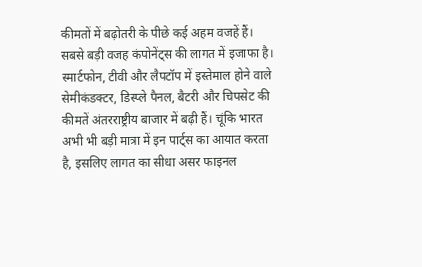कीमतों में बढ़ोतरी के पीछे कई अहम वजहें हैं। सबसे बड़ी वजह कंपोनेंट्स की लागत में इजाफा है।
स्मार्टफोन, टीवी और लैपटॉप में इस्तेमाल होने वाले
सेमीकंडक्टर, डिस्प्ले पैनल, बैटरी और चिपसेट की कीमतें अंतरराष्ट्रीय बाजार में बढ़ी हैं। चूंकि भारत अभी भी बड़ी मात्रा में इन पार्ट्स का आयात करता है, इसलिए लागत का सीधा असर फाइनल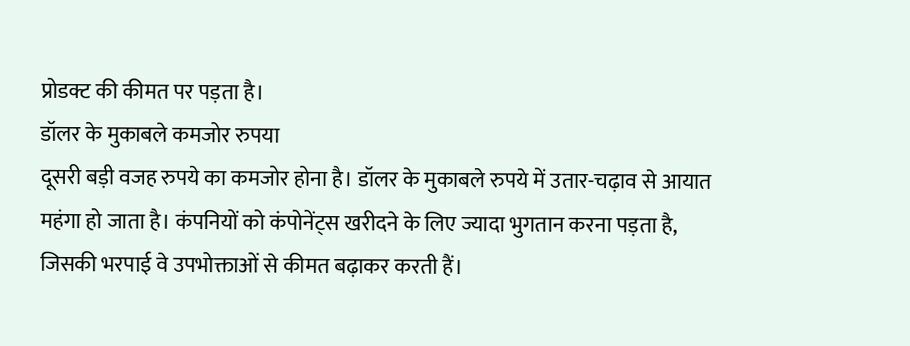प्रोडक्ट की कीमत पर पड़ता है।
डॉलर के मुकाबले कमजोर रुपया
दूसरी बड़ी वजह रुपये का कमजोर होना है। डॉलर के मुकाबले रुपये में उतार-चढ़ाव से आयात महंगा हो जाता है। कंपनियों को कंपोनेंट्स खरीदने के लिए ज्यादा भुगतान करना पड़ता है, जिसकी भरपाई वे उपभोक्ताओं से कीमत बढ़ाकर करती हैं।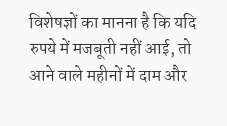विशेषज्ञों का मानना है कि यदि रुपये में मजबूती नहीं आई, तो आने वाले महीनों में दाम और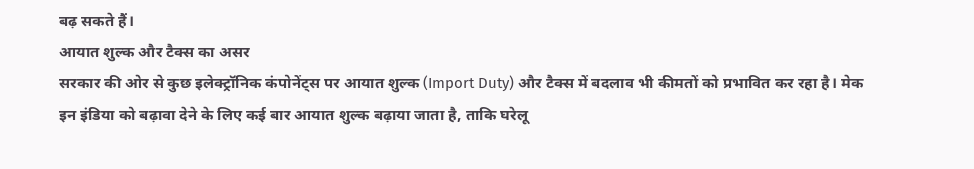बढ़ सकते हैं।
आयात शुल्क और टैक्स का असर
सरकार की ओर से कुछ इलेक्ट्रॉनिक कंपोनेंट्स पर आयात शुल्क (Import Duty) और टैक्स में बदलाव भी कीमतों को प्रभावित कर रहा है। मेक इन इंडिया को बढ़ावा देने के लिए कई बार आयात शुल्क बढ़ाया जाता है, ताकि घरेलू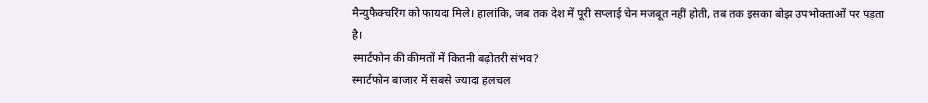मैन्युफैक्चरिंग को फायदा मिले। हालांकि, जब तक देश में पूरी सप्लाई चेन मजबूत नहीं होती, तब तक इसका बोझ उपभोक्ताओं पर पड़ता है।
स्मार्टफोन की कीमतों में कितनी बढ़ोतरी संभव?
स्मार्टफोन बाजार में सबसे ज्यादा हलचल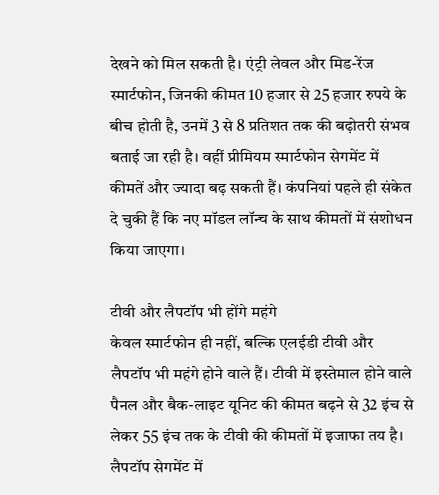देखने को मिल सकती है। एंट्री लेवल और मिड-रेंज स्मार्टफोन, जिनकी कीमत 10 हजार से 25 हजार रुपये के बीच होती है, उनमें 3 से 8 प्रतिशत तक की बढ़ोतरी संभव बताई जा रही है। वहीं प्रीमियम स्मार्टफोन सेगमेंट में कीमतें और ज्यादा बढ़ सकती हैं। कंपनियां पहले ही संकेत दे चुकी हैं कि नए मॉडल लॉन्च के साथ कीमतों में संशोधन किया जाएगा।

टीवी और लैपटॉप भी होंगे महंगे
केवल स्मार्टफोन ही नहीं, बल्कि एलईडी टीवी और लैपटॉप भी महंगे होने वाले हैं। टीवी में इस्तेमाल होने वाले पैनल और बैक-लाइट यूनिट की कीमत बढ़ने से 32 इंच से लेकर 55 इंच तक के टीवी की कीमतों में इजाफा तय है। लैपटॉप सेगमेंट में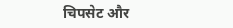चिपसेट और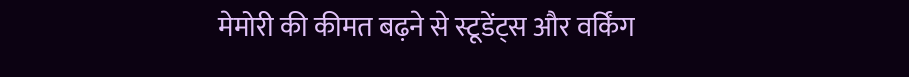मेमोरी की कीमत बढ़ने से स्टूडेंट्स और वर्किंग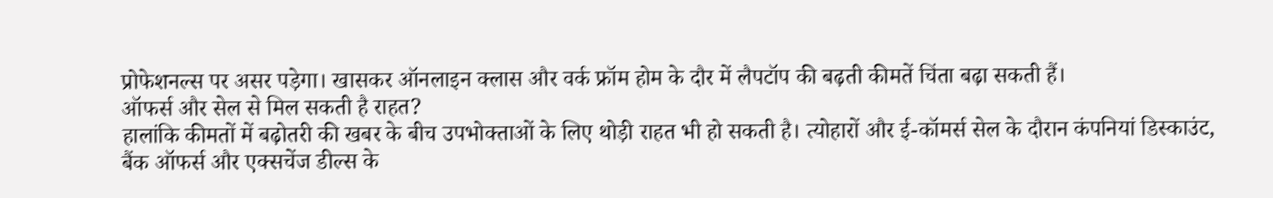प्रोफेशनल्स पर असर पड़ेगा। खासकर ऑनलाइन क्लास और वर्क फ्रॉम होम के दौर में लैपटॉप की बढ़ती कीमतें चिंता बढ़ा सकती हैं।
ऑफर्स और सेल से मिल सकती है राहत?
हालांकि कीमतों में बढ़ोतरी की खबर के बीच उपभोक्ताओं के लिए थोड़ी राहत भी हो सकती है। त्योहारों और ई-कॉमर्स सेल के दौरान कंपनियां डिस्काउंट, बैंक ऑफर्स और एक्सचेंज डील्स के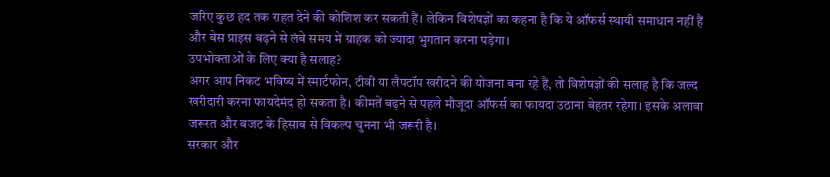जरिए कुछ हद तक राहत देने की कोशिश कर सकती हैं। लेकिन विशेषज्ञों का कहना है कि ये ऑफर्स स्थायी समाधान नहीं हैं और बेस प्राइस बढ़ने से लंबे समय में ग्राहक को ज्यादा भुगतान करना पड़ेगा।
उपभोक्ताओं के लिए क्या है सलाह?
अगर आप निकट भविष्य में स्मार्टफोन, टीवी या लैपटॉप खरीदने की योजना बना रहे हैं, तो विशेषज्ञों की सलाह है कि जल्द खरीदारी करना फायदेमंद हो सकता है। कीमतें बढ़ने से पहले मौजूदा ऑफर्स का फायदा उठाना बेहतर रहेगा। इसके अलावा जरूरत और बजट के हिसाब से विकल्प चुनना भी जरूरी है।
सरकार और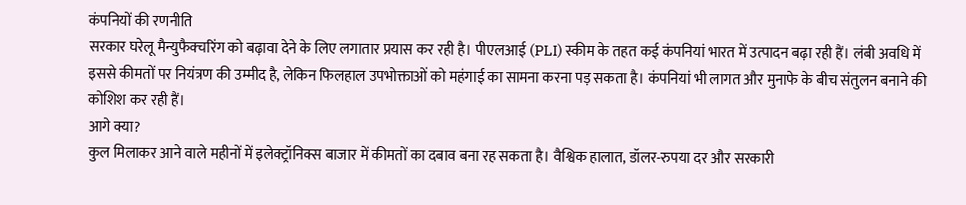कंपनियों की रणनीति
सरकार घरेलू मैन्युफैक्चरिंग को बढ़ावा देने के लिए लगातार प्रयास कर रही है। पीएलआई (PLI) स्कीम के तहत कई कंपनियां भारत में उत्पादन बढ़ा रही हैं। लंबी अवधि में इससे कीमतों पर नियंत्रण की उम्मीद है, लेकिन फिलहाल उपभोक्ताओं को महंगाई का सामना करना पड़ सकता है। कंपनियां भी लागत और मुनाफे के बीच संतुलन बनाने की कोशिश कर रही हैं।
आगे क्या?
कुल मिलाकर आने वाले महीनों में इलेक्ट्रॉनिक्स बाजार में कीमतों का दबाव बना रह सकता है। वैश्विक हालात, डॉलर-रुपया दर और सरकारी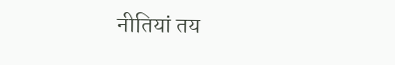नीतियां तय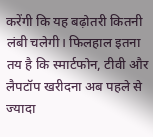करेंगी कि यह बढ़ोतरी कितनी लंबी चलेगी। फिलहाल इतना तय है कि स्मार्टफोन, टीवी और लैपटॉप खरीदना अब पहले से ज्यादा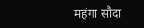महंगा सौदा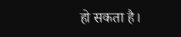हो सकता है।